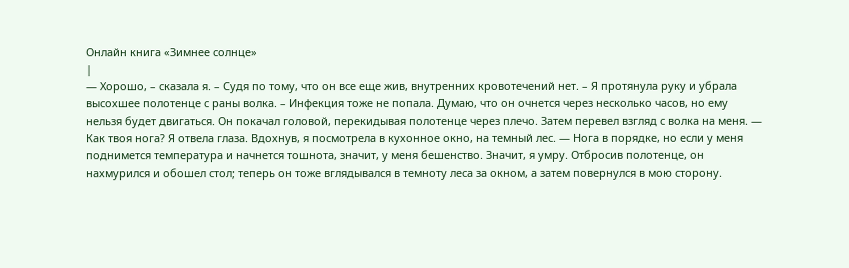Онлайн книга «Зимнее солнце»
|
— Хорошо, – сказала я. – Судя по тому, что он все еще жив, внутренних кровотечений нет. – Я протянула руку и убрала высохшее полотенце с раны волка. – Инфекция тоже не попала. Думаю, что он очнется через несколько часов, но ему нельзя будет двигаться. Он покачал головой, перекидывая полотенце через плечо. Затем перевел взгляд с волка на меня. — Как твоя нога? Я отвела глаза. Вдохнув, я посмотрела в кухонное окно, на темный лес. — Нога в порядке, но если у меня поднимется температура и начнется тошнота, значит, у меня бешенство. Значит, я умру. Отбросив полотенце, он нахмурился и обошел стол; теперь он тоже вглядывался в темноту леса за окном, а затем повернулся в мою сторону.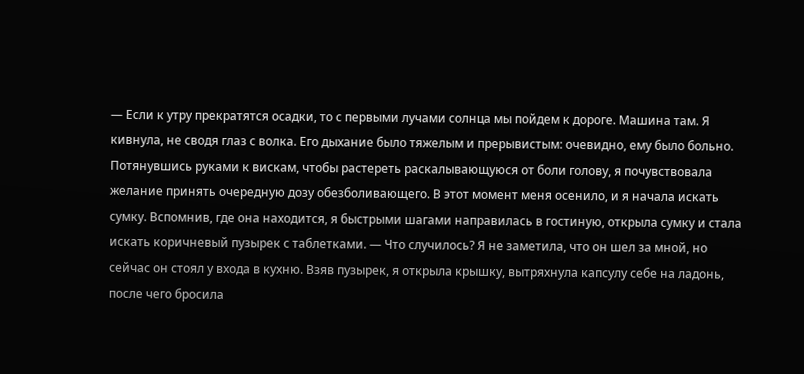— Если к утру прекратятся осадки, то с первыми лучами солнца мы пойдем к дороге. Машина там. Я кивнула, не сводя глаз с волка. Его дыхание было тяжелым и прерывистым: очевидно, ему было больно. Потянувшись руками к вискам, чтобы растереть раскалывающуюся от боли голову, я почувствовала желание принять очередную дозу обезболивающего. В этот момент меня осенило, и я начала искать сумку. Вспомнив, где она находится, я быстрыми шагами направилась в гостиную, открыла сумку и стала искать коричневый пузырек с таблетками. — Что случилось? Я не заметила, что он шел за мной, но сейчас он стоял у входа в кухню. Взяв пузырек, я открыла крышку, вытряхнула капсулу себе на ладонь, после чего бросила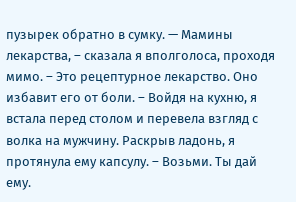пузырек обратно в сумку. — Мамины лекарства, – сказала я вполголоса, проходя мимо. – Это рецептурное лекарство. Оно избавит его от боли. – Войдя на кухню, я встала перед столом и перевела взгляд с волка на мужчину. Раскрыв ладонь, я протянула ему капсулу. – Возьми. Ты дай ему.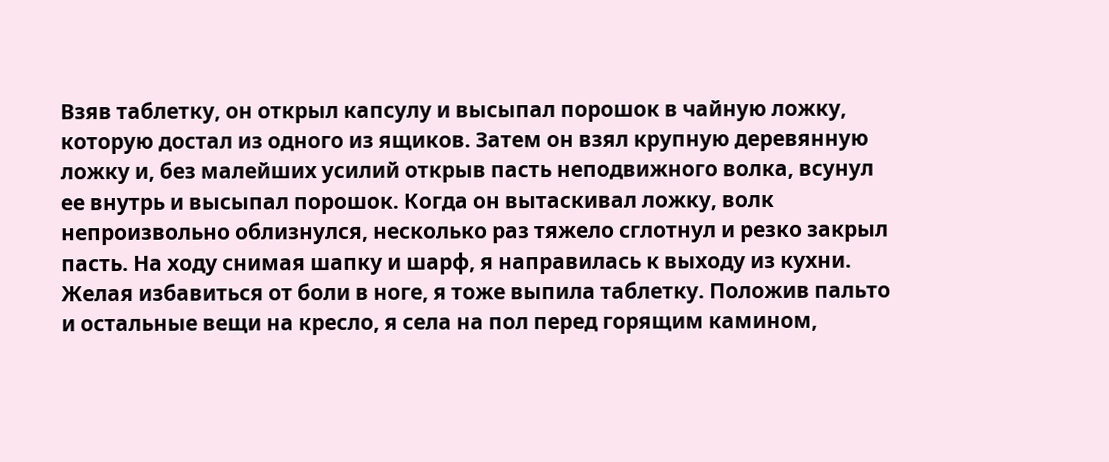Взяв таблетку, он открыл капсулу и высыпал порошок в чайную ложку, которую достал из одного из ящиков. Затем он взял крупную деревянную ложку и, без малейших усилий открыв пасть неподвижного волка, всунул ее внутрь и высыпал порошок. Когда он вытаскивал ложку, волк непроизвольно облизнулся, несколько раз тяжело сглотнул и резко закрыл пасть. На ходу снимая шапку и шарф, я направилась к выходу из кухни. Желая избавиться от боли в ноге, я тоже выпила таблетку. Положив пальто и остальные вещи на кресло, я села на пол перед горящим камином,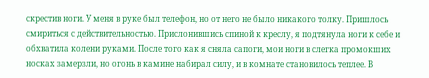скрестив ноги. У меня в руке был телефон, но от него не было никакого толку. Пришлось смириться с действительностью. Прислонившись спиной к креслу, я подтянула ноги к себе и обхватила колени руками. После того как я сняла сапоги, мои ноги в слегка промокших носках замерзли, но огонь в камине набирал силу, и в комнате становилось теплее. В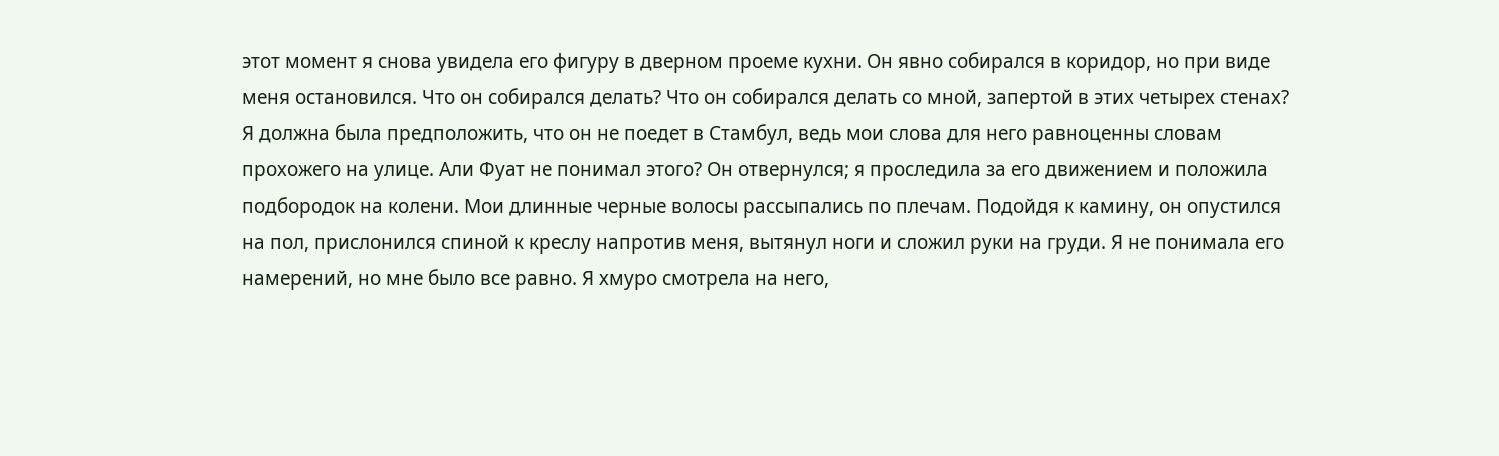этот момент я снова увидела его фигуру в дверном проеме кухни. Он явно собирался в коридор, но при виде меня остановился. Что он собирался делать? Что он собирался делать со мной, запертой в этих четырех стенах? Я должна была предположить, что он не поедет в Стамбул, ведь мои слова для него равноценны словам прохожего на улице. Али Фуат не понимал этого? Он отвернулся; я проследила за его движением и положила подбородок на колени. Мои длинные черные волосы рассыпались по плечам. Подойдя к камину, он опустился на пол, прислонился спиной к креслу напротив меня, вытянул ноги и сложил руки на груди. Я не понимала его намерений, но мне было все равно. Я хмуро смотрела на него,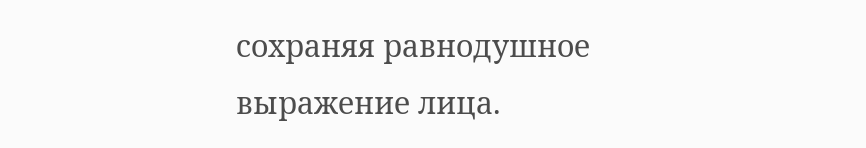сохраняя равнодушное выражение лица.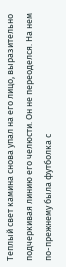Теплый свет камина снова упал на его лицо, выразительно подчеркивая линию его челюсти. Он не переоделся. На нем по-прежнему была футболка с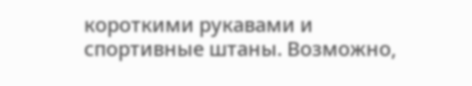короткими рукавами и спортивные штаны. Возможно,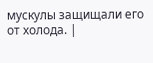мускулы защищали его от холода. |